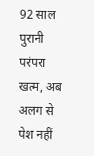92 साल पुरानी परंपरा खत्म, अब अलग से पेश नहीं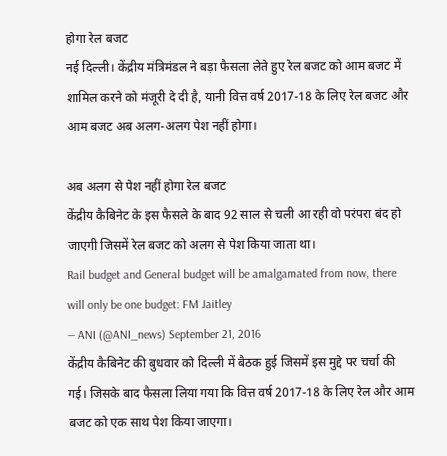होगा रेल बजट
नई दिल्ली। केंद्रीय मंत्रिमंडल ने बड़ा फैसला लेते हुए रेल बजट को आम बजट में शामिल करने को मंजूरी दे दी है, यानी वित्त वर्ष 2017-18 के लिए रेल बजट और आम बजट अब अलग-अलग पेश नहीं होगा।

अब अलग से पेश नहीं होगा रेल बजट
केंद्रीय कैबिनेट के इस फैसले के बाद 92 साल से चली आ रही वो परंपरा बंद हो जाएगी जिसमें रेल बजट को अलग से पेश किया जाता था।
Rail budget and General budget will be amalgamated from now, there will only be one budget: FM Jaitley
— ANI (@ANI_news) September 21, 2016
केंद्रीय कैबिनेट की बुधवार को दिल्ली में बैठक हुई जिसमें इस मुद्दे पर चर्चा की गई। जिसके बाद फैसला लिया गया कि वित्त वर्ष 2017-18 के लिए रेल और आम बजट को एक साथ पेश किया जाएगा।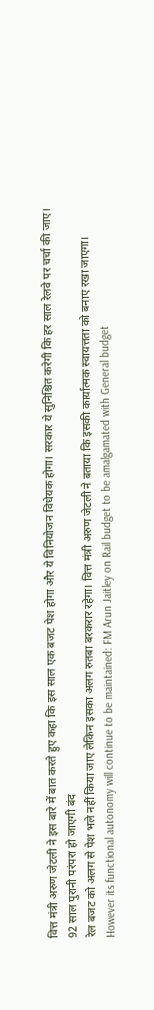वित्त मंत्री अरुण जेटली ने इस बारे में बात करते हुए कहा कि इस साल एक बजट पेश होगा और ये विनियोजन विधेयक होगा। सरकार ये सुनिश्चित करेगी कि हर साल रेलवे पर चर्चा की जाए।
92 साल पुरानी परंपरा हो जाएगी बंद
रेल बजट को अलग से पेश भले नहीं किया जाए लेकिन इसका अलग रुतबा बरकरार रहेगा। वित्त मंत्री अरुण जेटली ने बताया कि इसकी कार्यात्मक स्वायत्तता को बनाए रखा जाएगा।
However its functional autonomy will continue to be maintained: FM Arun Jaitley on Rail budget to be amalgamated with General budget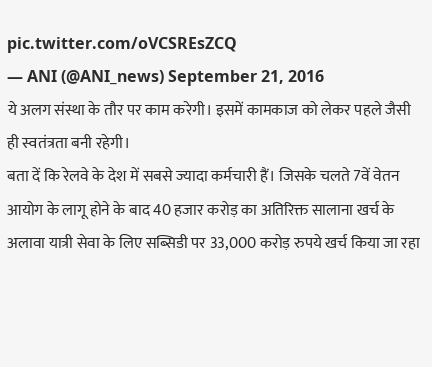pic.twitter.com/oVCSREsZCQ
— ANI (@ANI_news) September 21, 2016
ये अलग संस्था के तौर पर काम करेगी। इसमें कामकाज को लेकर पहले जैसी ही स्वतंत्रता बनी रहेगी।
बता दें कि रेलवे के देश में सबसे ज्यादा कर्मचारी हैं। जिसके चलते 7वें वेतन आयोग के लागू होने के बाद 40 हजार करोड़ का अतिरिक्त सालाना खर्च के अलावा यात्री सेवा के लिए सब्सिडी पर 33,000 करोड़ रुपये खर्च किया जा रहा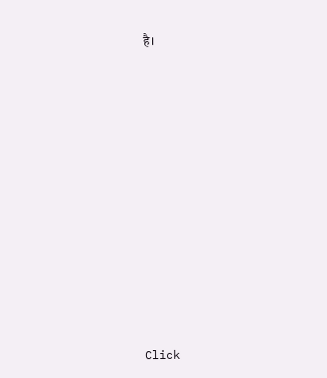है।












Click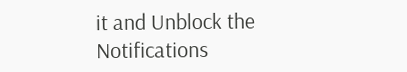it and Unblock the Notifications